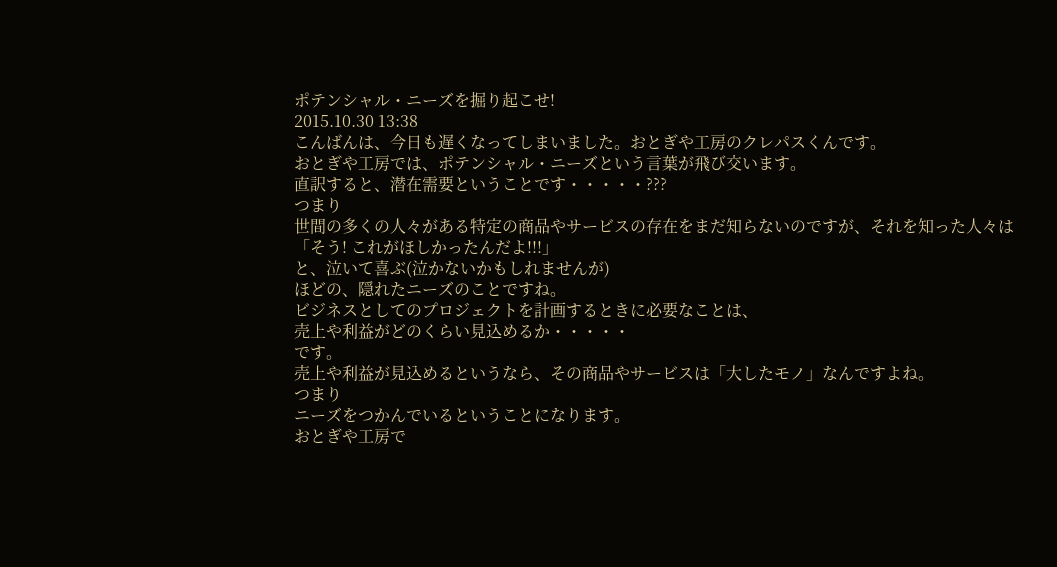ポテンシャル・ニーズを掘り起こせ!
2015.10.30 13:38
こんばんは、今日も遅くなってしまいました。おとぎや工房のクレパスくんです。
おとぎや工房では、ポテンシャル・ニーズという言葉が飛び交います。
直訳すると、潜在需要ということです・・・・・???
つまり
世間の多くの人々がある特定の商品やサービスの存在をまだ知らないのですが、それを知った人々は
「そう! これがほしかったんだよ!!!」
と、泣いて喜ぶ(泣かないかもしれませんが)
ほどの、隠れたニーズのことですね。
ビジネスとしてのプロジェクトを計画するときに必要なことは、
売上や利益がどのくらい見込めるか・・・・・
です。
売上や利益が見込めるというなら、その商品やサービスは「大したモノ」なんですよね。
つまり
ニーズをつかんでいるということになります。
おとぎや工房で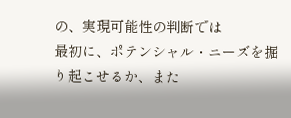の、実現可能性の判断では
最初に、ポテンシャル・ニーズを掘り起こせるか、また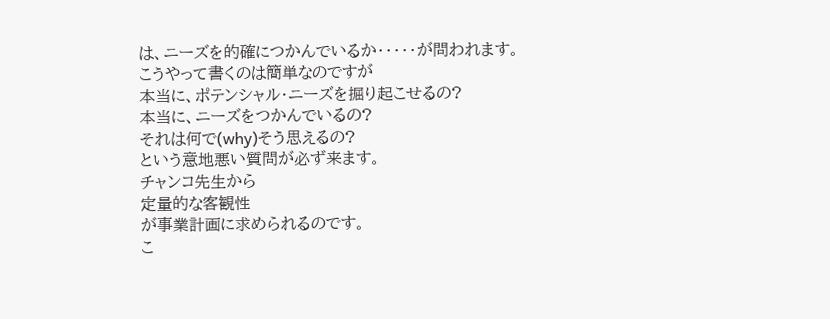は、ニーズを的確につかんでいるか・・・・・が問われます。
こうやって書くのは簡単なのですが
本当に、ポテンシャル・ニーズを掘り起こせるの?
本当に、ニーズをつかんでいるの?
それは何で(why)そう思えるの?
という意地悪い質問が必ず来ます。
チャンコ先生から
定量的な客観性
が事業計画に求められるのです。
こ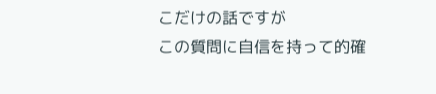こだけの話ですが
この質問に自信を持って的確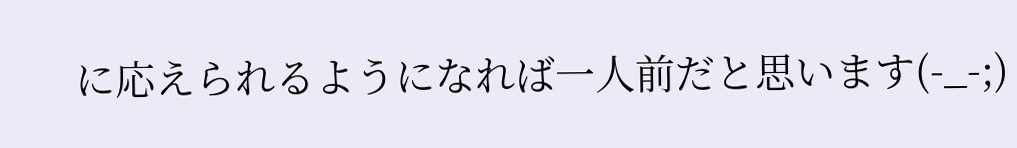に応えられるようになれば一人前だと思います(-_-;)